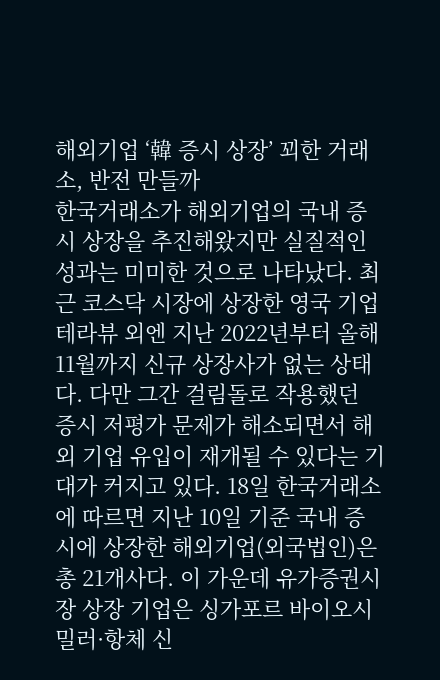해외기업 ‘韓 증시 상장’ 꾀한 거래소, 반전 만들까
한국거래소가 해외기업의 국내 증시 상장을 추진해왔지만 실질적인 성과는 미미한 것으로 나타났다. 최근 코스닥 시장에 상장한 영국 기업 테라뷰 외엔 지난 2022년부터 올해 11월까지 신규 상장사가 없는 상태다. 다만 그간 걸림돌로 작용했던 증시 저평가 문제가 해소되면서 해외 기업 유입이 재개될 수 있다는 기대가 커지고 있다. 18일 한국거래소에 따르면 지난 10일 기준 국내 증시에 상장한 해외기업(외국법인)은 총 21개사다. 이 가운데 유가증권시장 상장 기업은 싱가포르 바이오시밀러·항체 신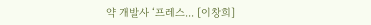약 개발사 ‘프레스... [이창희]